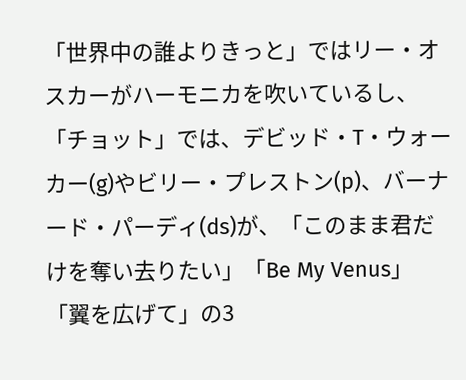「世界中の誰よりきっと」ではリー・オスカーがハーモニカを吹いているし、「チョット」では、デビッド・T・ウォーカー(g)やビリー・プレストン(p)、バーナード・パーディ(ds)が、「このまま君だけを奪い去りたい」「Be My Venus」「翼を広げて」の3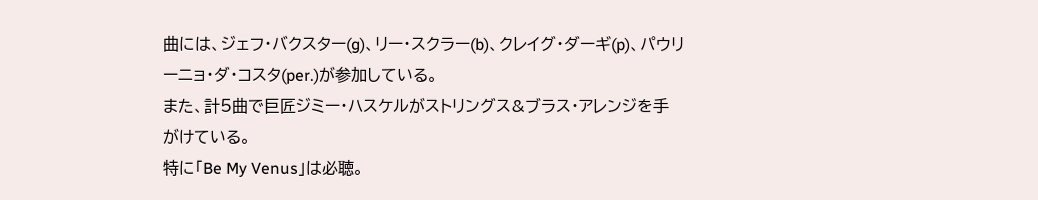曲には、ジェフ・バクスター(g)、リー・スクラー(b)、クレイグ・ダーギ(p)、パウリーニョ・ダ・コスタ(per.)が参加している。
また、計5曲で巨匠ジミー・ハスケルがストリングス&ブラス・アレンジを手がけている。
特に「Be My Venus」は必聴。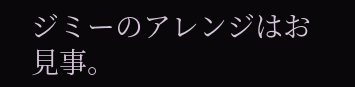ジミーのアレンジはお見事。